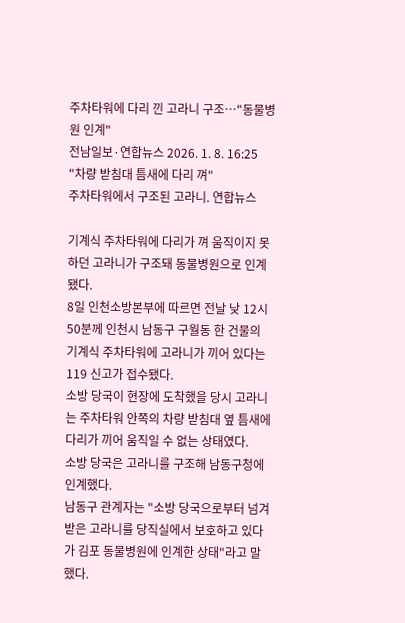주차타워에 다리 낀 고라니 구조…"동물병원 인계"
전남일보·연합뉴스 2026. 1. 8. 16:25
"차량 받침대 틈새에 다리 껴"
주차타워에서 구조된 고라니. 연합뉴스

기계식 주차타워에 다리가 껴 움직이지 못하던 고라니가 구조돼 동물병원으로 인계됐다.
8일 인천소방본부에 따르면 전날 낮 12시50분께 인천시 남동구 구월동 한 건물의 기계식 주차타워에 고라니가 끼어 있다는 119 신고가 접수됐다.
소방 당국이 현장에 도착했을 당시 고라니는 주차타워 안쪽의 차량 받침대 옆 틈새에 다리가 끼어 움직일 수 없는 상태였다.
소방 당국은 고라니를 구조해 남동구청에 인계했다.
남동구 관계자는 "소방 당국으로부터 넘겨받은 고라니를 당직실에서 보호하고 있다가 김포 동물병원에 인계한 상태"라고 말했다.